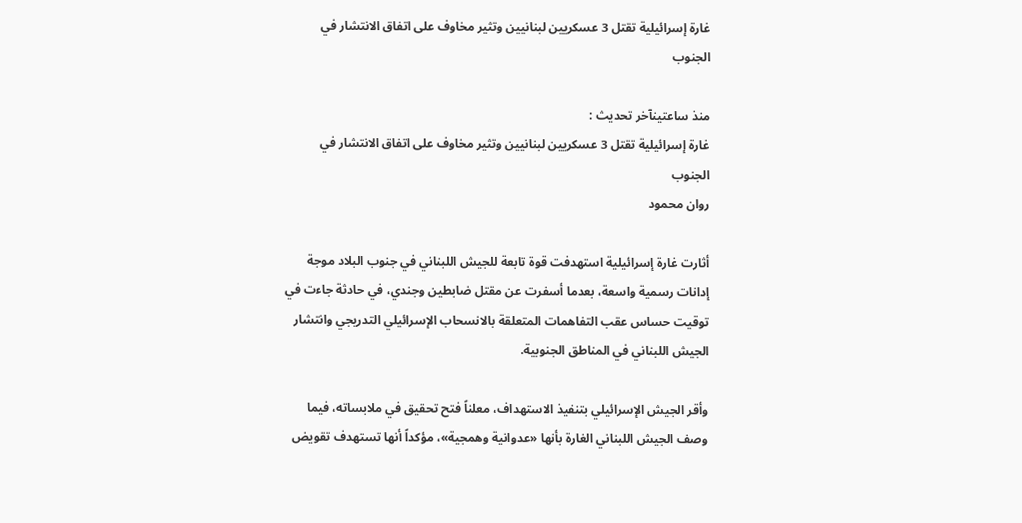غارة إسرائيلية تقتل 3 عسكريين لبنانيين وتثير مخاوف على اتفاق الانتشار في الجنوب

منذ ساعتينآخر تحديث :
غارة إسرائيلية تقتل 3 عسكريين لبنانيين وتثير مخاوف على اتفاق الانتشار في الجنوب
روان محمود

أثارت غارة إسرائيلية استهدفت قوة تابعة للجيش اللبناني في جنوب البلاد موجة إدانات رسمية واسعة، بعدما أسفرت عن مقتل ضابطين وجندي، في حادثة جاءت في توقيت حساس عقب التفاهمات المتعلقة بالانسحاب الإسرائيلي التدريجي وانتشار الجيش اللبناني في المناطق الجنوبية.

وأقر الجيش الإسرائيلي بتنفيذ الاستهداف، معلناً فتح تحقيق في ملابساته، فيما وصف الجيش اللبناني الغارة بأنها «عدوانية وهمجية»، مؤكداً أنها تستهدف تقويض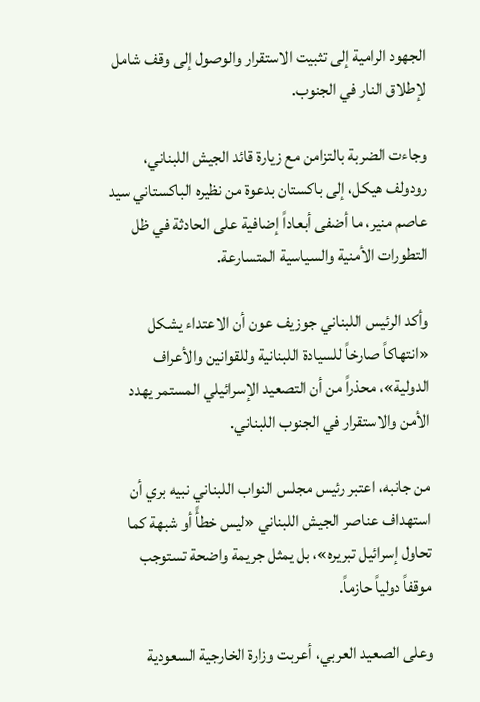الجهود الرامية إلى تثبيت الاستقرار والوصول إلى وقف شامل لإطلاق النار في الجنوب.

وجاءت الضربة بالتزامن مع زيارة قائد الجيش اللبناني، رودولف هيكل، إلى باكستان بدعوة من نظيره الباكستاني سيد عاصم منير، ما أضفى أبعاداً إضافية على الحادثة في ظل التطورات الأمنية والسياسية المتسارعة.

وأكد الرئيس اللبناني جوزيف عون أن الاعتداء يشكل «انتهاكاً صارخاً للسيادة اللبنانية وللقوانين والأعراف الدولية»، محذراً من أن التصعيد الإسرائيلي المستمر يهدد الأمن والاستقرار في الجنوب اللبناني.

من جانبه، اعتبر رئيس مجلس النواب اللبناني نبيه بري أن استهداف عناصر الجيش اللبناني «ليس خطأً أو شبهة كما تحاول إسرائيل تبريره»، بل يمثل جريمة واضحة تستوجب موقفاً دولياً حازماً.

وعلى الصعيد العربي، أعربت وزارة الخارجية السعودية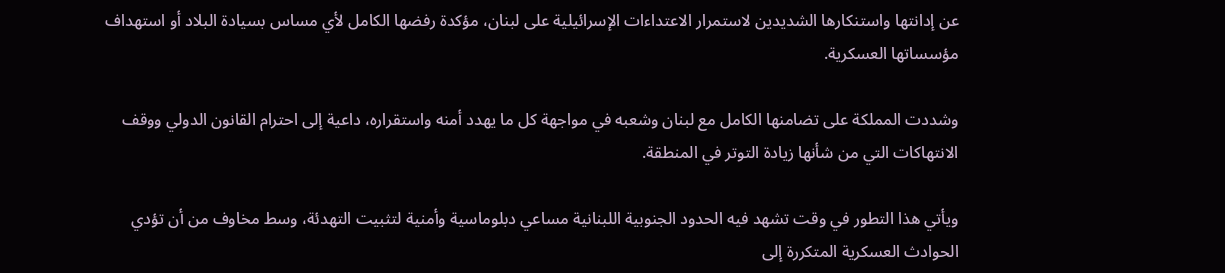عن إدانتها واستنكارها الشديدين لاستمرار الاعتداءات الإسرائيلية على لبنان، مؤكدة رفضها الكامل لأي مساس بسيادة البلاد أو استهداف مؤسساتها العسكرية.

وشددت المملكة على تضامنها الكامل مع لبنان وشعبه في مواجهة كل ما يهدد أمنه واستقراره، داعية إلى احترام القانون الدولي ووقف الانتهاكات التي من شأنها زيادة التوتر في المنطقة.

ويأتي هذا التطور في وقت تشهد فيه الحدود الجنوبية اللبنانية مساعي دبلوماسية وأمنية لتثبيت التهدئة، وسط مخاوف من أن تؤدي الحوادث العسكرية المتكررة إلى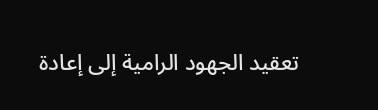تعقيد الجهود الرامية إلى إعادة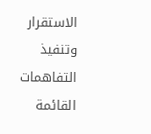الاستقرار وتنفيذ التفاهمات القائمة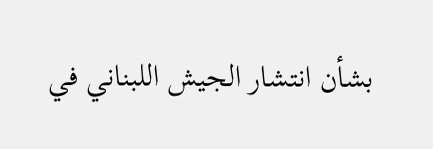بشأن انتشار الجيش اللبناني في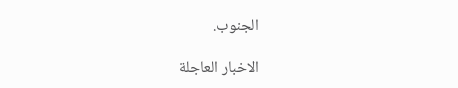الجنوب.

الاخبار العاجلة